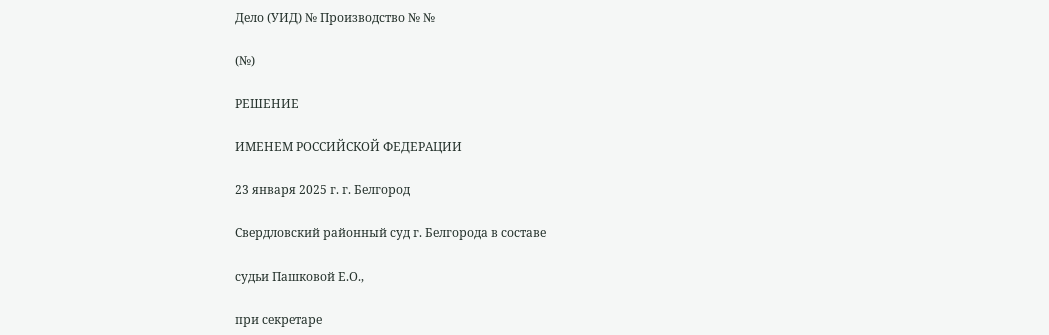Дело (УИД) № Производство № №

(№)

РЕШЕНИЕ

ИМЕНЕМ РОССИЙСКОЙ ФЕДЕРАЦИИ

23 января 2025 г. г. Белгород

Свердловский районный суд г. Белгорода в составе

судьи Пашковой Е.О.,

при секретаре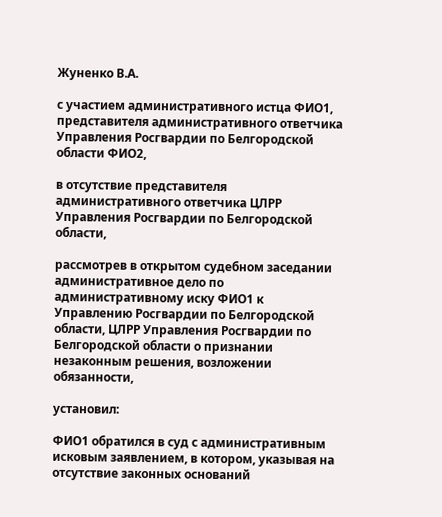Жуненко В.А.

с участием административного истца ФИО1, представителя административного ответчика Управления Росгвардии по Белгородской области ФИО2,

в отсутствие представителя административного ответчика ЦЛРР Управления Росгвардии по Белгородской области,

рассмотрев в открытом судебном заседании административное дело по административному иску ФИО1 к Управлению Росгвардии по Белгородской области, ЦЛРР Управления Росгвардии по Белгородской области о признании незаконным решения, возложении обязанности,

установил:

ФИО1 обратился в суд с административным исковым заявлением, в котором, указывая на отсутствие законных оснований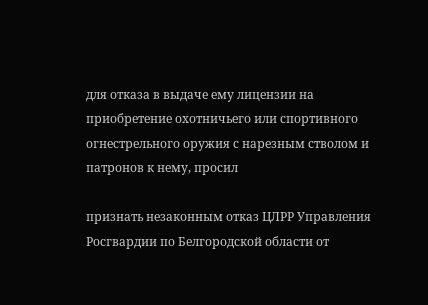для отказа в выдаче ему лицензии на приобретение охотничьего или спортивного огнестрельного оружия с нарезным стволом и патронов к нему, просил

признать незаконным отказ ЦЛРР Управления Росгвардии по Белгородской области от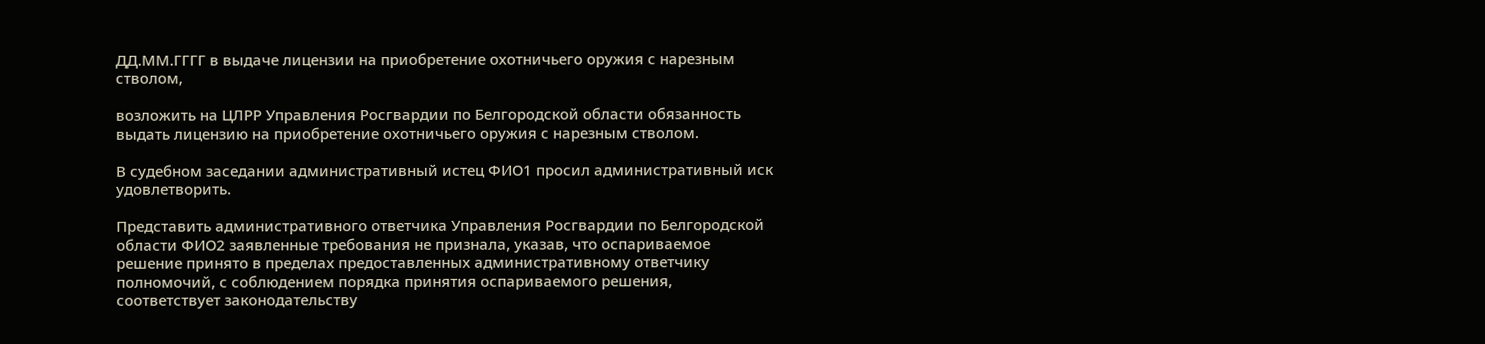ДД.ММ.ГГГГ в выдаче лицензии на приобретение охотничьего оружия с нарезным стволом,

возложить на ЦЛРР Управления Росгвардии по Белгородской области обязанность выдать лицензию на приобретение охотничьего оружия с нарезным стволом.

В судебном заседании административный истец ФИО1 просил административный иск удовлетворить.

Представить административного ответчика Управления Росгвардии по Белгородской области ФИО2 заявленные требования не признала, указав, что оспариваемое решение принято в пределах предоставленных административному ответчику полномочий, с соблюдением порядка принятия оспариваемого решения, соответствует законодательству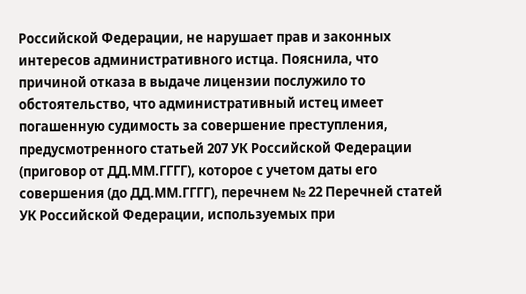Российской Федерации, не нарушает прав и законных интересов административного истца. Пояснила, что причиной отказа в выдаче лицензии послужило то обстоятельство, что административный истец имеет погашенную судимость за совершение преступления, предусмотренного статьей 207 УК Российской Федерации (приговор от ДД.ММ.ГГГГ), которое с учетом даты его совершения (до ДД.ММ.ГГГГ), перечнем № 22 Перечней статей УК Российской Федерации, используемых при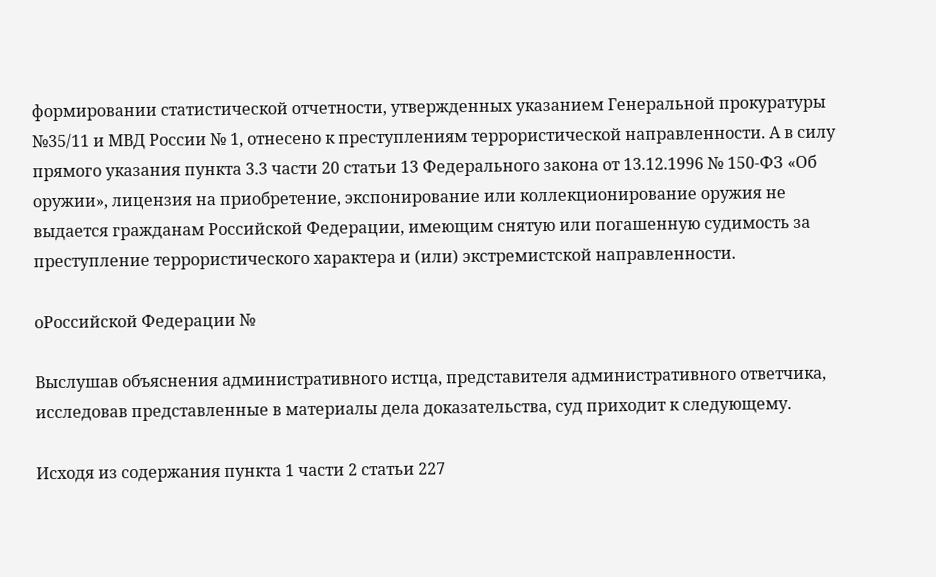формировании статистической отчетности, утвержденных указанием Генеральной прокуратуры №35/11 и МВД России № 1, отнесено к преступлениям террористической направленности. А в силу прямого указания пункта 3.3 части 20 статьи 13 Федерального закона от 13.12.1996 № 150-ФЗ «Об оружии», лицензия на приобретение, экспонирование или коллекционирование оружия не выдается гражданам Российской Федерации, имеющим снятую или погашенную судимость за преступление террористического характера и (или) экстремистской направленности.

оРоссийской Федерации №

Выслушав объяснения административного истца, представителя административного ответчика, исследовав представленные в материалы дела доказательства, суд приходит к следующему.

Исходя из содержания пункта 1 части 2 статьи 227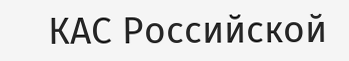КАС Российской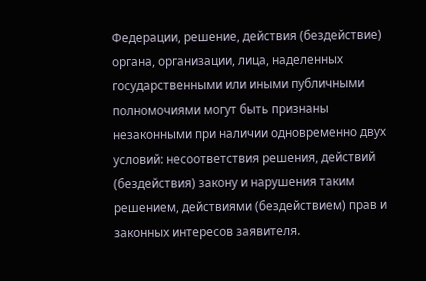Федерации, решение, действия (бездействие) органа, организации, лица, наделенных государственными или иными публичными полномочиями могут быть признаны незаконными при наличии одновременно двух условий: несоответствия решения, действий (бездействия) закону и нарушения таким решением, действиями (бездействием) прав и законных интересов заявителя.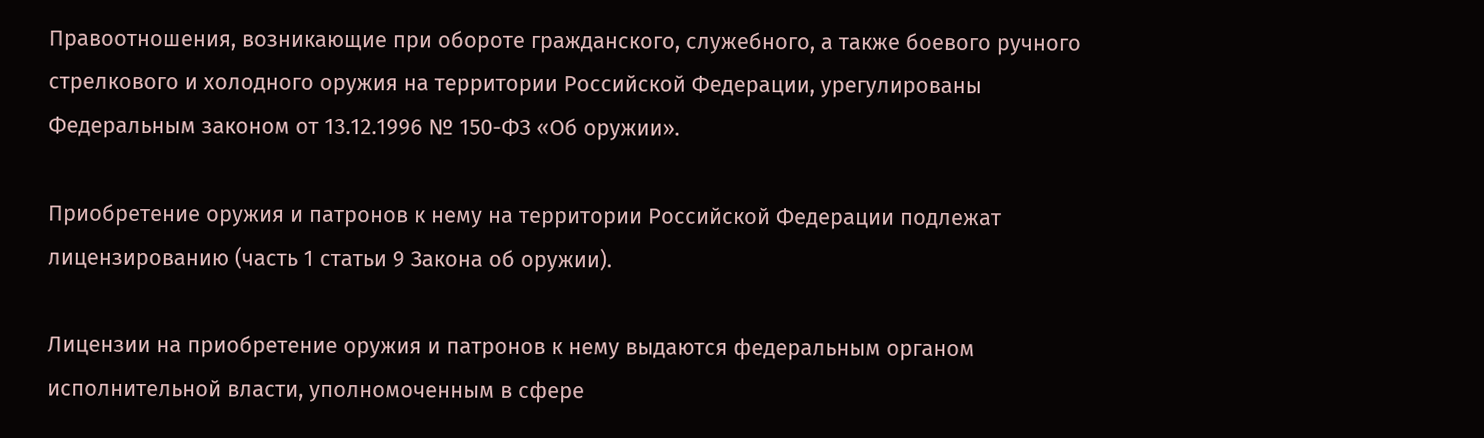Правоотношения, возникающие при обороте гражданского, служебного, а также боевого ручного стрелкового и холодного оружия на территории Российской Федерации, урегулированы Федеральным законом от 13.12.1996 № 150-ФЗ «Об оружии».

Приобретение оружия и патронов к нему на территории Российской Федерации подлежат лицензированию (часть 1 статьи 9 Закона об оружии).

Лицензии на приобретение оружия и патронов к нему выдаются федеральным органом исполнительной власти, уполномоченным в сфере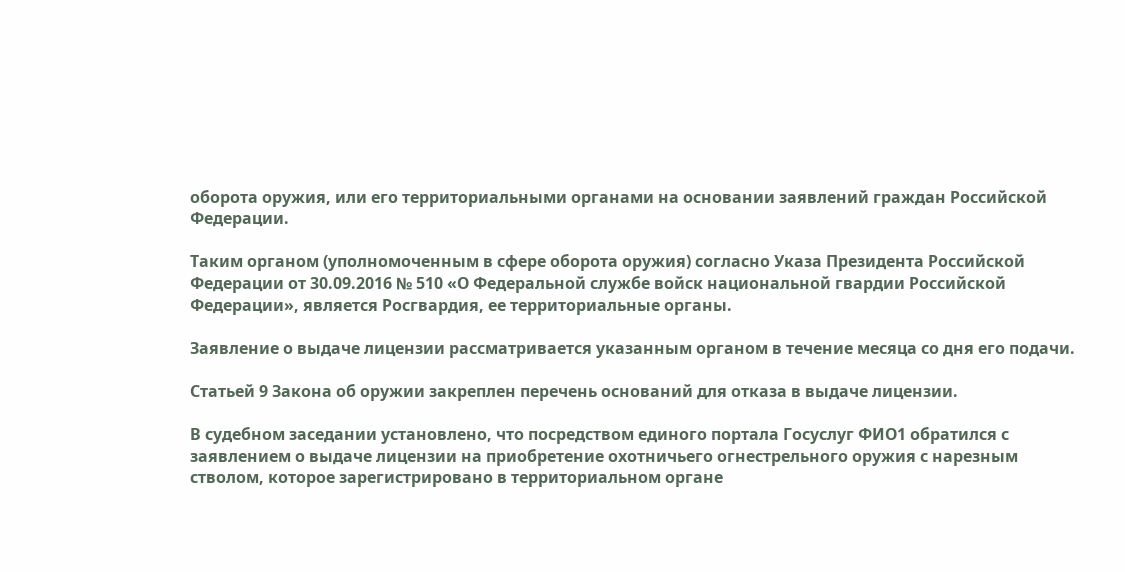оборота оружия, или его территориальными органами на основании заявлений граждан Российской Федерации.

Таким органом (уполномоченным в сфере оборота оружия) согласно Указа Президента Российской Федерации от 30.09.2016 № 510 «О Федеральной службе войск национальной гвардии Российской Федерации», является Росгвардия, ее территориальные органы.

Заявление о выдаче лицензии рассматривается указанным органом в течение месяца со дня его подачи.

Статьей 9 Закона об оружии закреплен перечень оснований для отказа в выдаче лицензии.

В судебном заседании установлено, что посредством единого портала Госуслуг ФИО1 обратился с заявлением о выдаче лицензии на приобретение охотничьего огнестрельного оружия с нарезным стволом, которое зарегистрировано в территориальном органе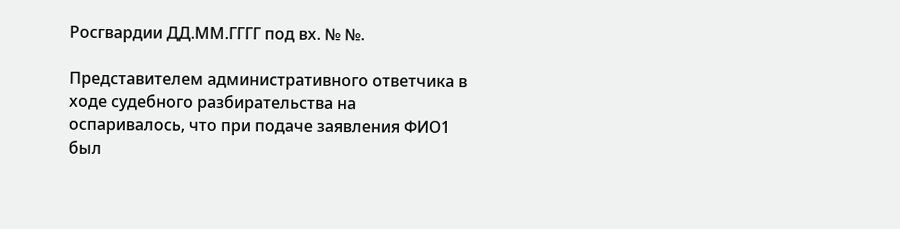Росгвардии ДД.ММ.ГГГГ под вх. № №.

Представителем административного ответчика в ходе судебного разбирательства на оспаривалось, что при подаче заявления ФИО1 был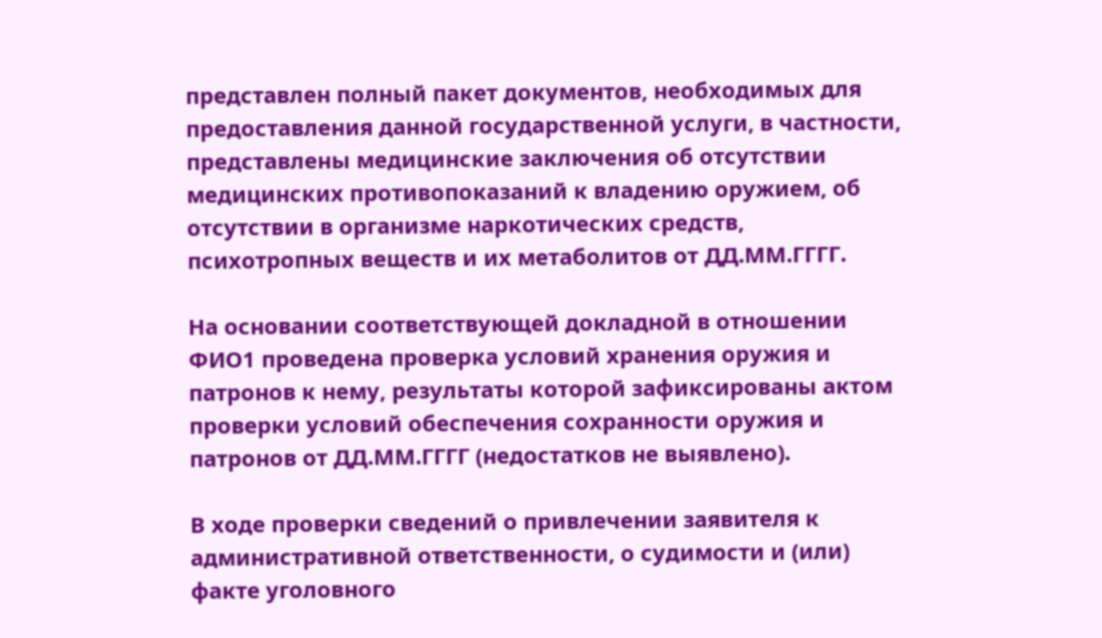представлен полный пакет документов, необходимых для предоставления данной государственной услуги, в частности, представлены медицинские заключения об отсутствии медицинских противопоказаний к владению оружием, об отсутствии в организме наркотических средств, психотропных веществ и их метаболитов от ДД.ММ.ГГГГ.

На основании соответствующей докладной в отношении ФИО1 проведена проверка условий хранения оружия и патронов к нему, результаты которой зафиксированы актом проверки условий обеспечения сохранности оружия и патронов от ДД.ММ.ГГГГ (недостатков не выявлено).

В ходе проверки сведений о привлечении заявителя к административной ответственности, о судимости и (или) факте уголовного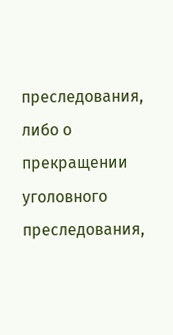преследования, либо о прекращении уголовного преследования,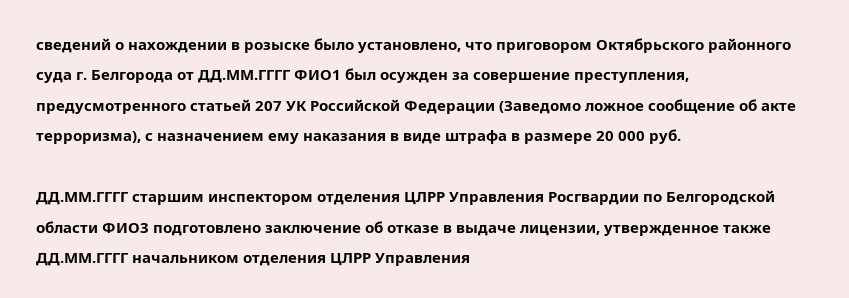сведений о нахождении в розыске было установлено, что приговором Октябрьского районного суда г. Белгорода от ДД.ММ.ГГГГ ФИО1 был осужден за совершение преступления, предусмотренного статьей 207 УК Российской Федерации (Заведомо ложное сообщение об акте терроризма), с назначением ему наказания в виде штрафа в размере 20 000 руб.

ДД.ММ.ГГГГ старшим инспектором отделения ЦЛРР Управления Росгвардии по Белгородской области ФИО3 подготовлено заключение об отказе в выдаче лицензии, утвержденное также ДД.ММ.ГГГГ начальником отделения ЦЛРР Управления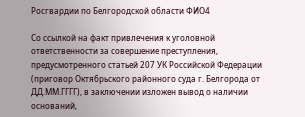Росгвардии по Белгородской области ФИО4

Со ссылкой на факт привлечения к уголовной ответственности за совершение преступления, предусмотренного статьей 207 УК Российской Федерации (приговор Октябрьского районного суда г. Белгорода от ДД.ММ.ГГГГ), в заключении изложен вывод о наличии оснований,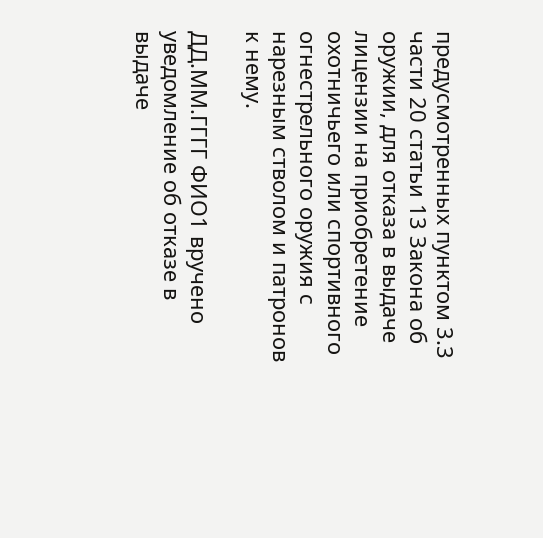предусмотренных пунктом 3.3 части 20 статьи 13 Закона об оружии, для отказа в выдаче лицензии на приобретение охотничьего или спортивного огнестрельного оружия с нарезным стволом и патронов к нему.

ДД.ММ.ГГГГ ФИО1 вручено уведомление об отказе в выдаче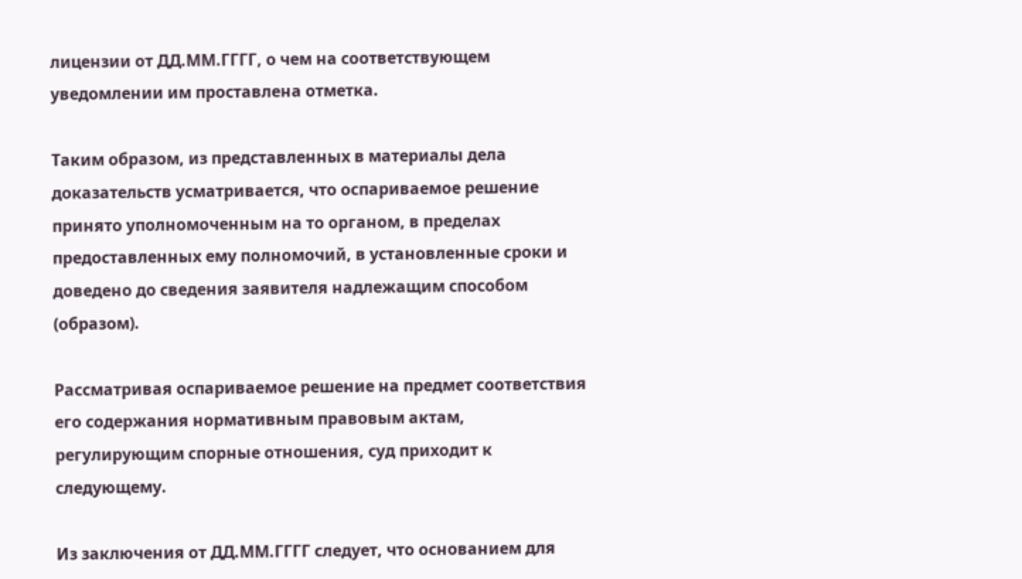лицензии от ДД.ММ.ГГГГ, о чем на соответствующем уведомлении им проставлена отметка.

Таким образом, из представленных в материалы дела доказательств усматривается, что оспариваемое решение принято уполномоченным на то органом, в пределах предоставленных ему полномочий, в установленные сроки и доведено до сведения заявителя надлежащим способом (образом).

Рассматривая оспариваемое решение на предмет соответствия его содержания нормативным правовым актам, регулирующим спорные отношения, суд приходит к следующему.

Из заключения от ДД.ММ.ГГГГ следует, что основанием для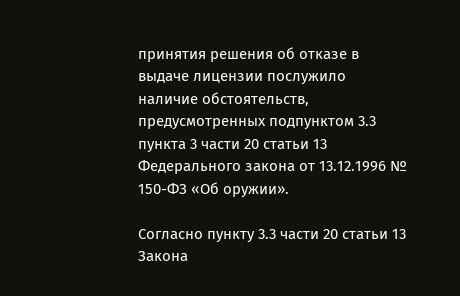принятия решения об отказе в выдаче лицензии послужило наличие обстоятельств, предусмотренных подпунктом 3.3 пункта 3 части 20 статьи 13 Федерального закона от 13.12.1996 № 150-ФЗ «Об оружии».

Согласно пункту 3.3 части 20 статьи 13 Закона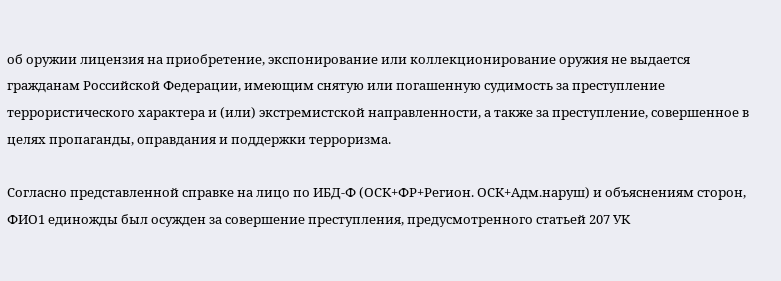об оружии лицензия на приобретение, экспонирование или коллекционирование оружия не выдается гражданам Российской Федерации, имеющим снятую или погашенную судимость за преступление террористического характера и (или) экстремистской направленности, а также за преступление, совершенное в целях пропаганды, оправдания и поддержки терроризма.

Согласно представленной справке на лицо по ИБД-Ф (ОСК+ФР+Регион. ОСК+Адм.наруш) и объяснениям сторон, ФИО1 единожды был осужден за совершение преступления, предусмотренного статьей 207 УК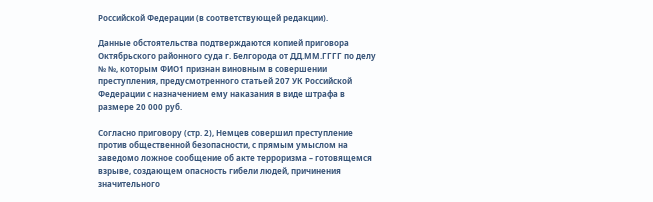Российской Федерации (в соответствующей редакции).

Данные обстоятельства подтверждаются копией приговора Октябрьского районного суда г. Белгорода от ДД.ММ.ГГГГ по делу № №, которым ФИО1 признан виновным в совершении преступления, предусмотренного статьей 207 УК Российской Федерации с назначением ему наказания в виде штрафа в размере 20 000 руб.

Согласно приговору (стр. 2), Немцев совершил преступление против общественной безопасности, с прямым умыслом на заведомо ложное сообщение об акте терроризма – готовящемся взрыве, создающем опасность гибели людей, причинения значительного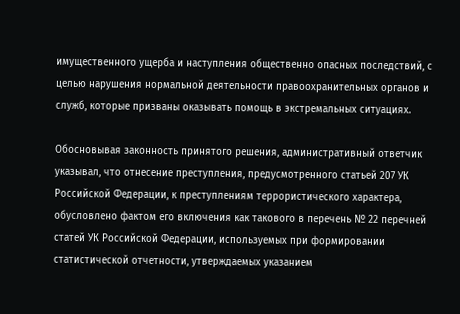имущественного ущерба и наступления общественно опасных последствий, с целью нарушения нормальной деятельности правоохранительных органов и служб, которые призваны оказывать помощь в экстремальных ситуациях.

Обосновывая законность принятого решения, административный ответчик указывал, что отнесение преступления, предусмотренного статьей 207 УК Российской Федерации, к преступлениям террористического характера, обусловлено фактом его включения как такового в перечень № 22 перечней статей УК Российской Федерации, используемых при формировании статистической отчетности, утверждаемых указанием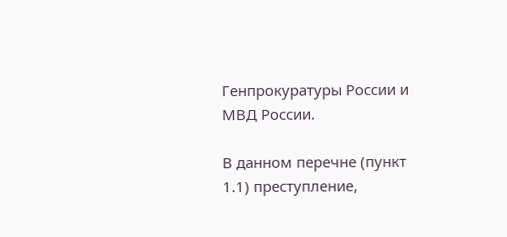Генпрокуратуры России и МВД России.

В данном перечне (пункт 1.1) преступление,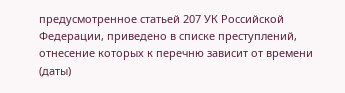предусмотренное статьей 207 УК Российской Федерации, приведено в списке преступлений, отнесение которых к перечню зависит от времени (даты)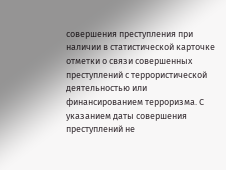совершения преступления при наличии в статистической карточке отметки о связи совершенных преступлений с террористической деятельностью или финансированием терроризма. С указанием даты совершения преступлений не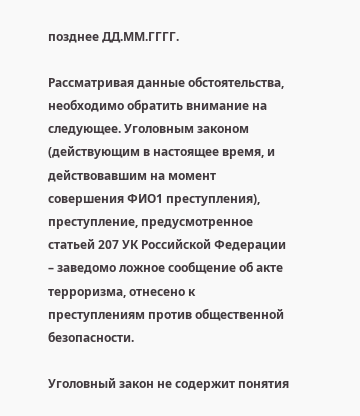позднее ДД.ММ.ГГГГ.

Рассматривая данные обстоятельства, необходимо обратить внимание на следующее. Уголовным законом (действующим в настоящее время, и действовавшим на момент совершения ФИО1 преступления), преступление, предусмотренное статьей 207 УК Российской Федерации – заведомо ложное сообщение об акте терроризма, отнесено к преступлениям против общественной безопасности.

Уголовный закон не содержит понятия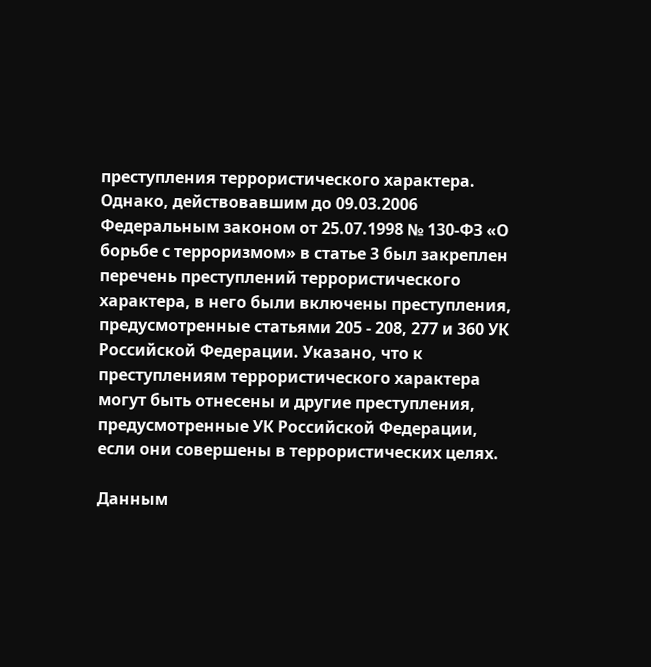преступления террористического характера. Однако, действовавшим до 09.03.2006 Федеральным законом от 25.07.1998 № 130-ФЗ «О борьбе с терроризмом» в статье 3 был закреплен перечень преступлений террористического характера, в него были включены преступления, предусмотренные статьями 205 - 208, 277 и 360 УК Российской Федерации. Указано, что к преступлениям террористического характера могут быть отнесены и другие преступления, предусмотренные УК Российской Федерации, если они совершены в террористических целях.

Данным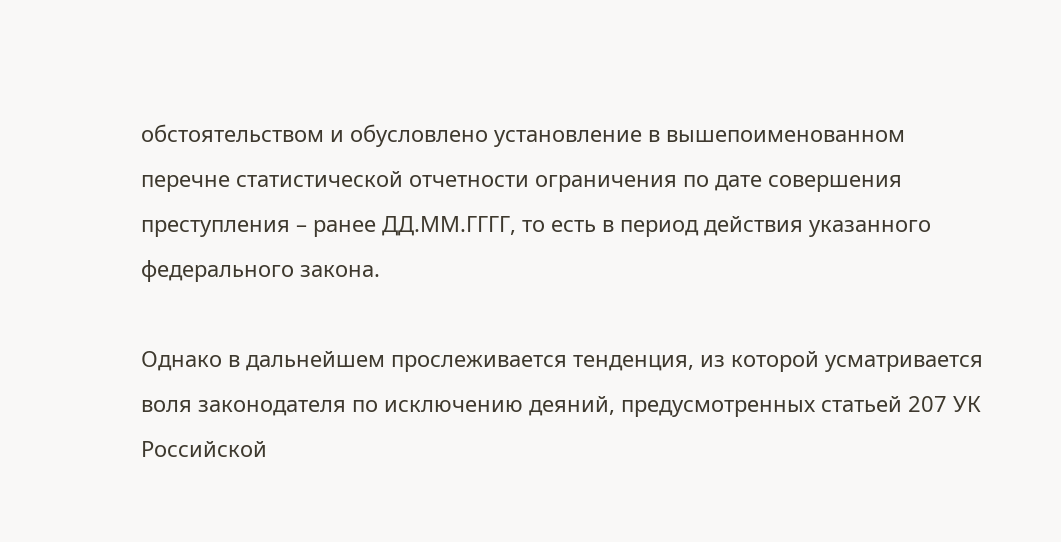обстоятельством и обусловлено установление в вышепоименованном перечне статистической отчетности ограничения по дате совершения преступления – ранее ДД.ММ.ГГГГ, то есть в период действия указанного федерального закона.

Однако в дальнейшем прослеживается тенденция, из которой усматривается воля законодателя по исключению деяний, предусмотренных статьей 207 УК Российской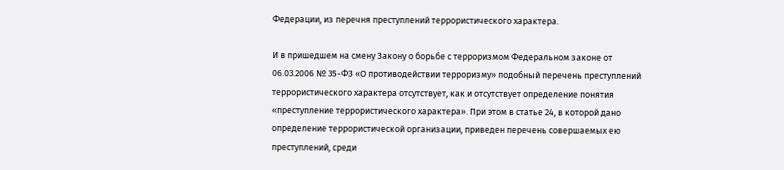Федерации, из перечня преступлений террористического характера.

И в пришедшем на смену Закону о борьбе с терроризмом Федеральном законе от 06.03.2006 № 35-ФЗ «О противодействии терроризму» подобный перечень преступлений террористического характера отсутствует, как и отсутствует определение понятия «преступление террористического характера». При этом в статье 24, в которой дано определение террористической организации, приведен перечень совершаемых ею преступлений, среди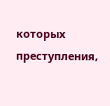которых преступления,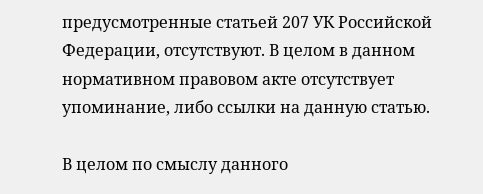предусмотренные статьей 207 УК Российской Федерации, отсутствуют. В целом в данном нормативном правовом акте отсутствует упоминание, либо ссылки на данную статью.

В целом по смыслу данного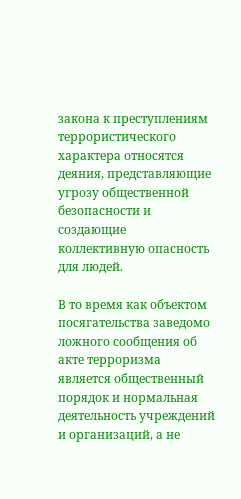закона к преступлениям террористического характера относятся деяния, представляющие угрозу общественной безопасности и создающие коллективную опасность для людей.

В то время как объектом посягательства заведомо ложного сообщения об акте терроризма является общественный порядок и нормальная деятельность учреждений и организаций, а не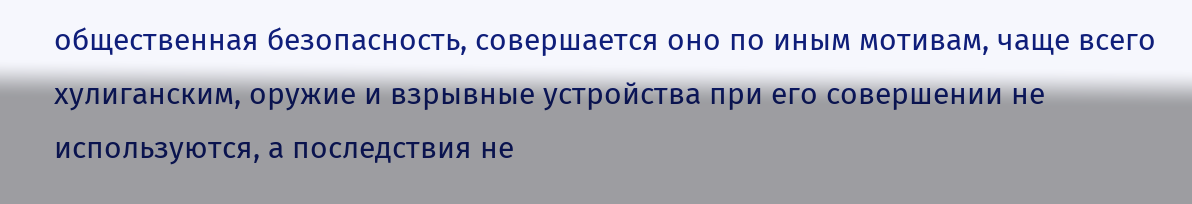общественная безопасность, совершается оно по иным мотивам, чаще всего хулиганским, оружие и взрывные устройства при его совершении не используются, а последствия не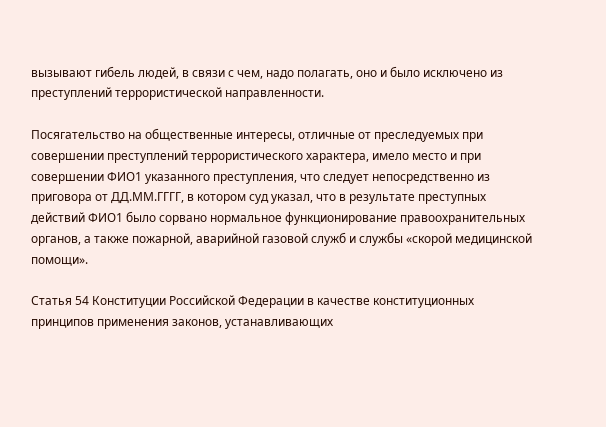вызывают гибель людей, в связи с чем, надо полагать, оно и было исключено из преступлений террористической направленности.

Посягательство на общественные интересы, отличные от преследуемых при совершении преступлений террористического характера, имело место и при совершении ФИО1 указанного преступления, что следует непосредственно из приговора от ДД.ММ.ГГГГ, в котором суд указал, что в результате преступных действий ФИО1 было сорвано нормальное функционирование правоохранительных органов, а также пожарной, аварийной газовой служб и службы «скорой медицинской помощи».

Статья 54 Конституции Российской Федерации в качестве конституционных принципов применения законов, устанавливающих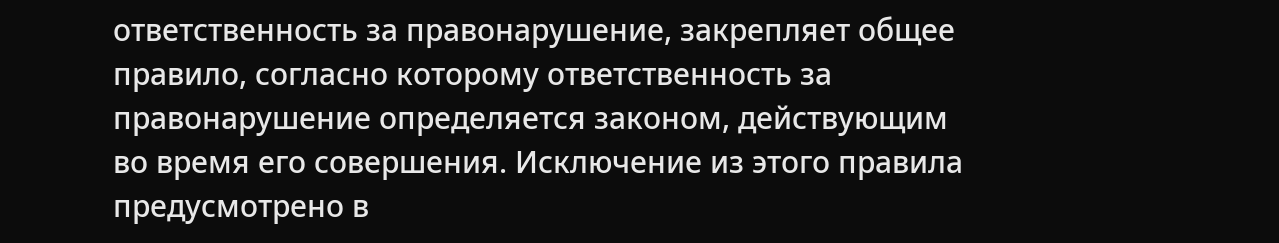ответственность за правонарушение, закрепляет общее правило, согласно которому ответственность за правонарушение определяется законом, действующим во время его совершения. Исключение из этого правила предусмотрено в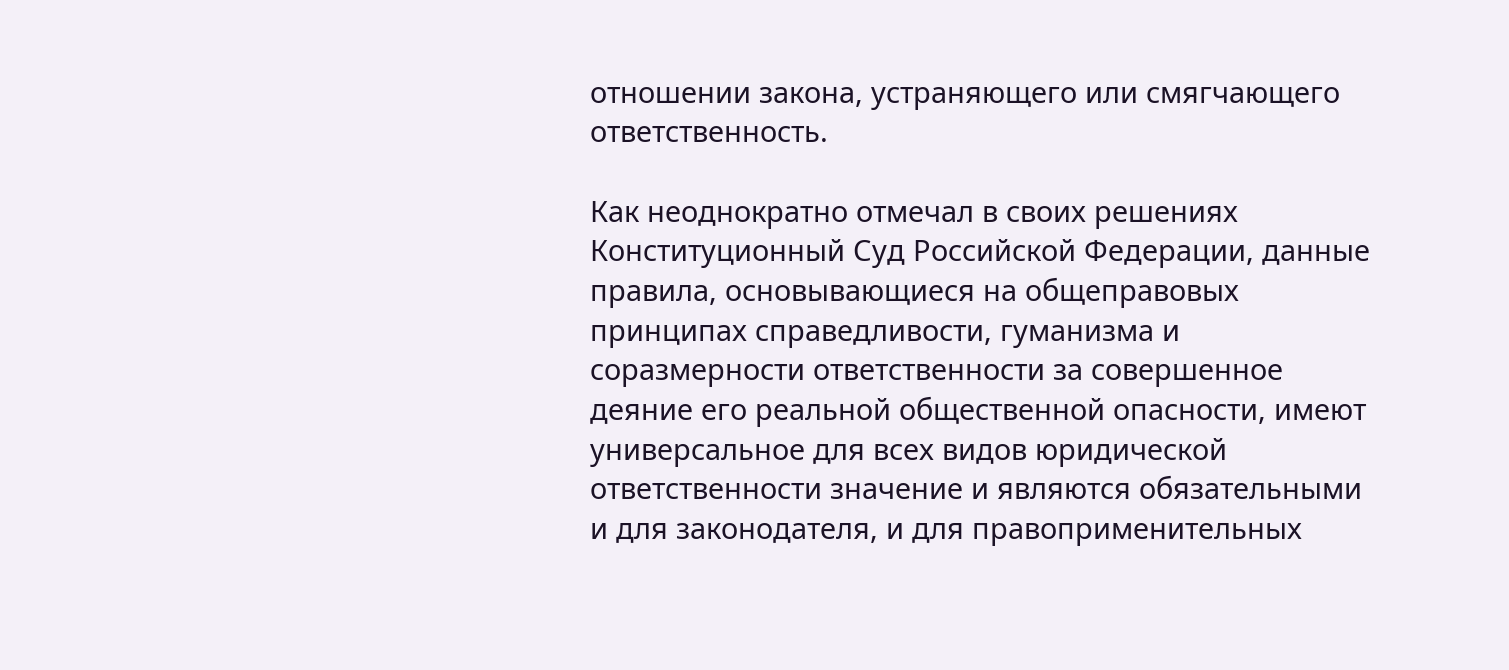отношении закона, устраняющего или смягчающего ответственность.

Как неоднократно отмечал в своих решениях Конституционный Суд Российской Федерации, данные правила, основывающиеся на общеправовых принципах справедливости, гуманизма и соразмерности ответственности за совершенное деяние его реальной общественной опасности, имеют универсальное для всех видов юридической ответственности значение и являются обязательными и для законодателя, и для правоприменительных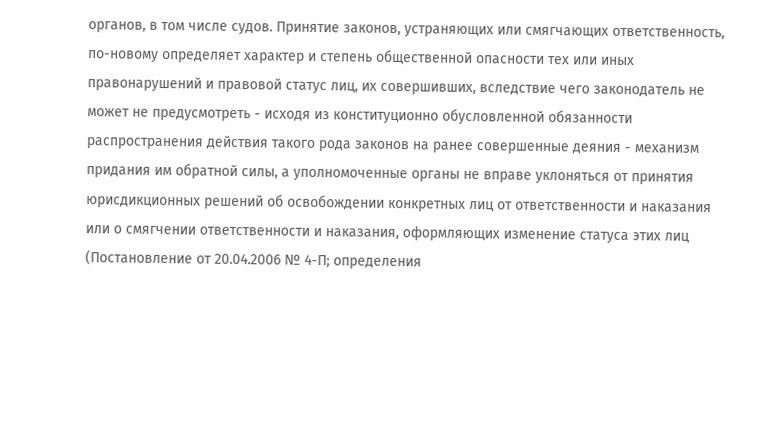органов, в том числе судов. Принятие законов, устраняющих или смягчающих ответственность, по-новому определяет характер и степень общественной опасности тех или иных правонарушений и правовой статус лиц, их совершивших, вследствие чего законодатель не может не предусмотреть - исходя из конституционно обусловленной обязанности распространения действия такого рода законов на ранее совершенные деяния - механизм придания им обратной силы, а уполномоченные органы не вправе уклоняться от принятия юрисдикционных решений об освобождении конкретных лиц от ответственности и наказания или о смягчении ответственности и наказания, оформляющих изменение статуса этих лиц (Постановление от 20.04.2006 № 4-П; определения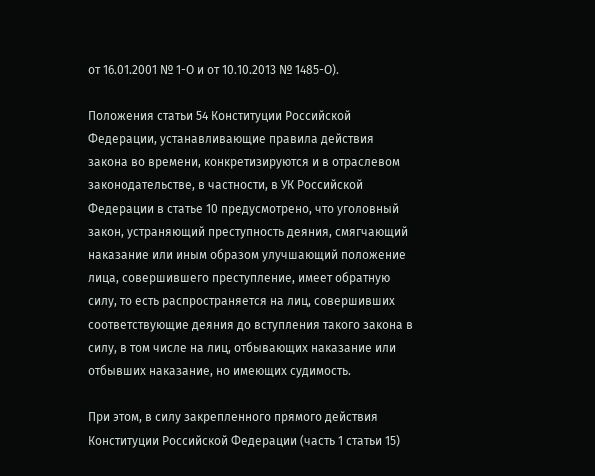от 16.01.2001 № 1-О и от 10.10.2013 № 1485-О).

Положения статьи 54 Конституции Российской Федерации, устанавливающие правила действия закона во времени, конкретизируются и в отраслевом законодательстве, в частности, в УК Российской Федерации в статье 10 предусмотрено, что уголовный закон, устраняющий преступность деяния, смягчающий наказание или иным образом улучшающий положение лица, совершившего преступление, имеет обратную силу, то есть распространяется на лиц, совершивших соответствующие деяния до вступления такого закона в силу, в том числе на лиц, отбывающих наказание или отбывших наказание, но имеющих судимость.

При этом, в силу закрепленного прямого действия Конституции Российской Федерации (часть 1 статьи 15)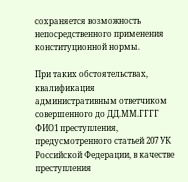сохраняется возможность непосредственного применения конституционной нормы.

При таких обстоятельствах, квалификация административным ответчиком совершенного до ДД.ММ.ГГГГ ФИО1 преступления, предусмотренного статьей 207 УК Российской Федерации, в качестве преступления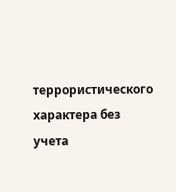террористического характера без учета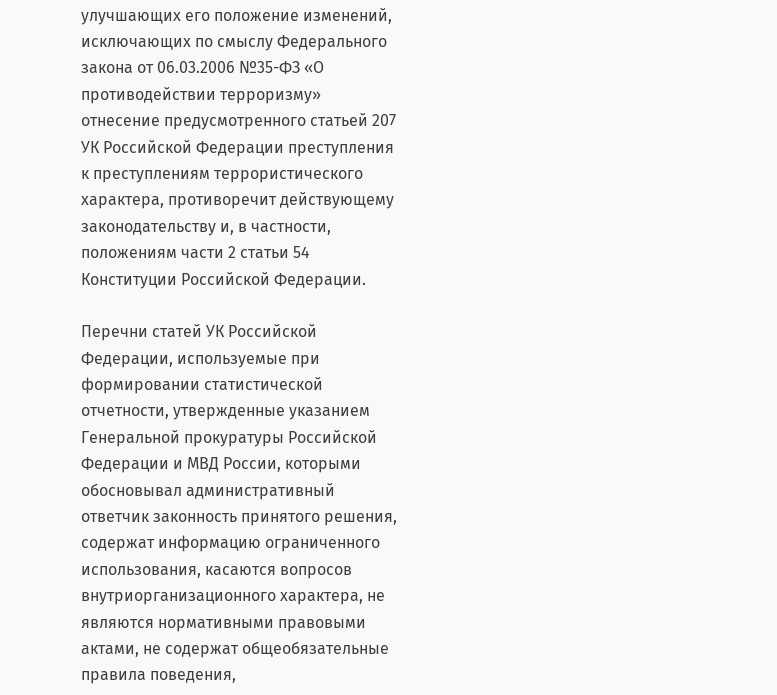улучшающих его положение изменений, исключающих по смыслу Федерального закона от 06.03.2006 №35-ФЗ «О противодействии терроризму» отнесение предусмотренного статьей 207 УК Российской Федерации преступления к преступлениям террористического характера, противоречит действующему законодательству и, в частности, положениям части 2 статьи 54 Конституции Российской Федерации.

Перечни статей УК Российской Федерации, используемые при формировании статистической отчетности, утвержденные указанием Генеральной прокуратуры Российской Федерации и МВД России, которыми обосновывал административный ответчик законность принятого решения, содержат информацию ограниченного использования, касаются вопросов внутриорганизационного характера, не являются нормативными правовыми актами, не содержат общеобязательные правила поведения,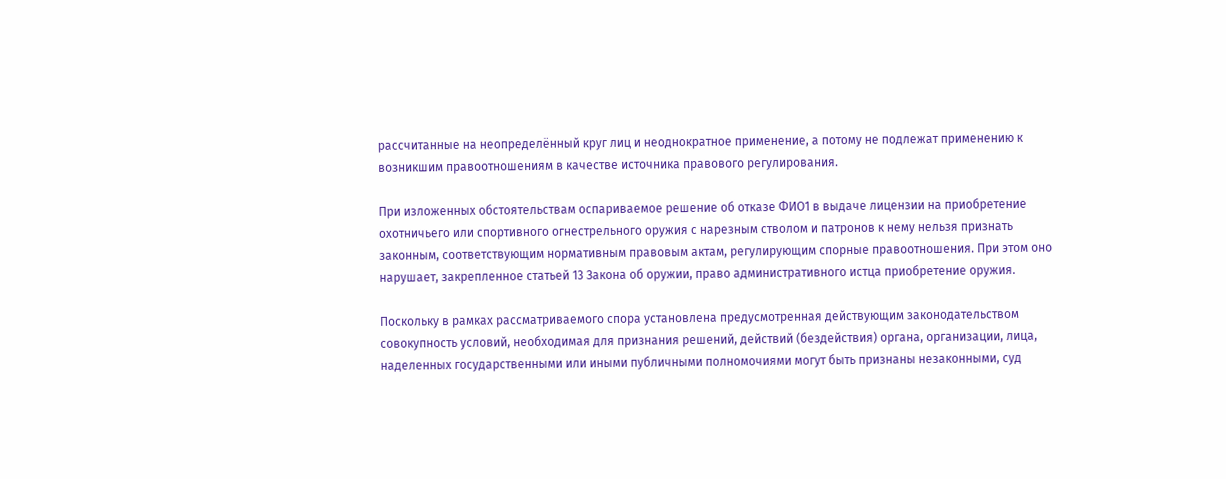рассчитанные на неопределённый круг лиц и неоднократное применение, а потому не подлежат применению к возникшим правоотношениям в качестве источника правового регулирования.

При изложенных обстоятельствам оспариваемое решение об отказе ФИО1 в выдаче лицензии на приобретение охотничьего или спортивного огнестрельного оружия с нарезным стволом и патронов к нему нельзя признать законным, соответствующим нормативным правовым актам, регулирующим спорные правоотношения. При этом оно нарушает, закрепленное статьей 13 Закона об оружии, право административного истца приобретение оружия.

Поскольку в рамках рассматриваемого спора установлена предусмотренная действующим законодательством совокупность условий, необходимая для признания решений, действий (бездействия) органа, организации, лица, наделенных государственными или иными публичными полномочиями могут быть признаны незаконными, суд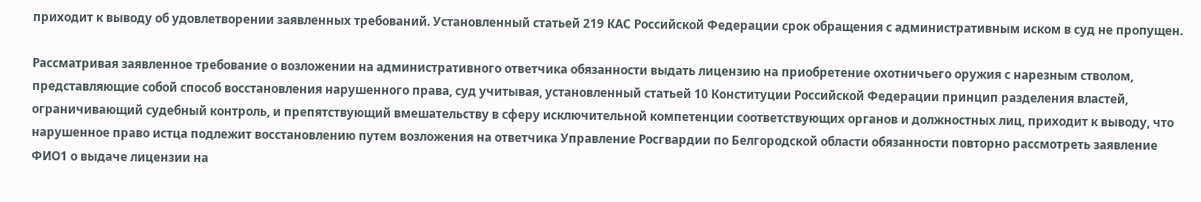приходит к выводу об удовлетворении заявленных требований. Установленный статьей 219 КАС Российской Федерации срок обращения с административным иском в суд не пропущен.

Рассматривая заявленное требование о возложении на административного ответчика обязанности выдать лицензию на приобретение охотничьего оружия с нарезным стволом, представляющие собой способ восстановления нарушенного права, суд учитывая, установленный статьей 10 Конституции Российской Федерации принцип разделения властей, ограничивающий судебный контроль, и препятствующий вмешательству в сферу исключительной компетенции соответствующих органов и должностных лиц, приходит к выводу, что нарушенное право истца подлежит восстановлению путем возложения на ответчика Управление Росгвардии по Белгородской области обязанности повторно рассмотреть заявление ФИО1 о выдаче лицензии на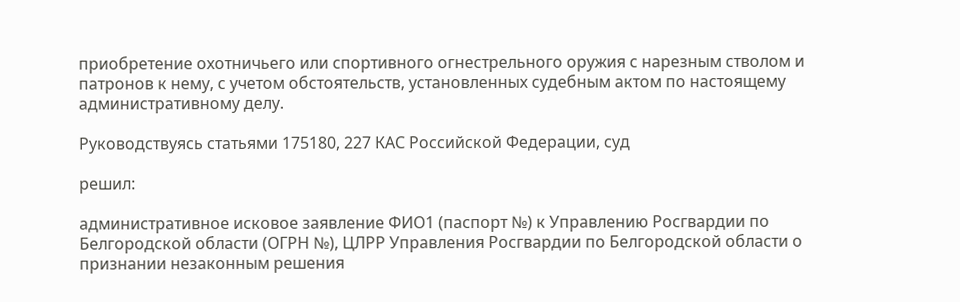приобретение охотничьего или спортивного огнестрельного оружия с нарезным стволом и патронов к нему, с учетом обстоятельств, установленных судебным актом по настоящему административному делу.

Руководствуясь статьями 175180, 227 КАС Российской Федерации, суд

решил:

административное исковое заявление ФИО1 (паспорт №) к Управлению Росгвардии по Белгородской области (ОГРН №), ЦЛРР Управления Росгвардии по Белгородской области о признании незаконным решения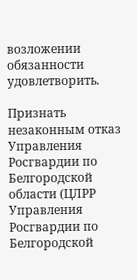возложении обязанности удовлетворить.

Признать незаконным отказ Управления Росгвардии по Белгородской области (ЦЛРР Управления Росгвардии по Белгородской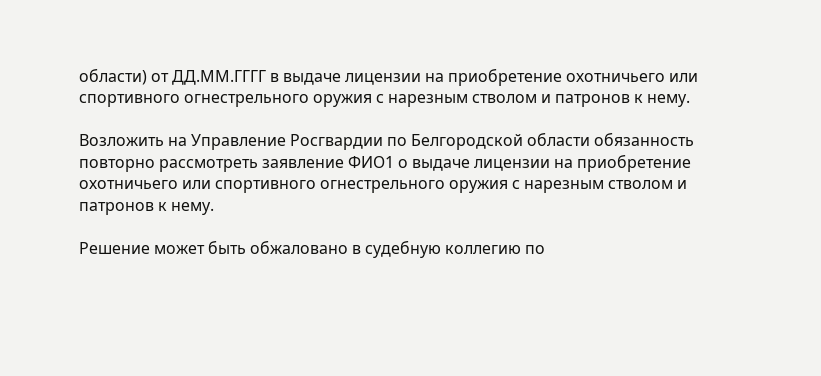области) от ДД.ММ.ГГГГ в выдаче лицензии на приобретение охотничьего или спортивного огнестрельного оружия с нарезным стволом и патронов к нему.

Возложить на Управление Росгвардии по Белгородской области обязанность повторно рассмотреть заявление ФИО1 о выдаче лицензии на приобретение охотничьего или спортивного огнестрельного оружия с нарезным стволом и патронов к нему.

Решение может быть обжаловано в судебную коллегию по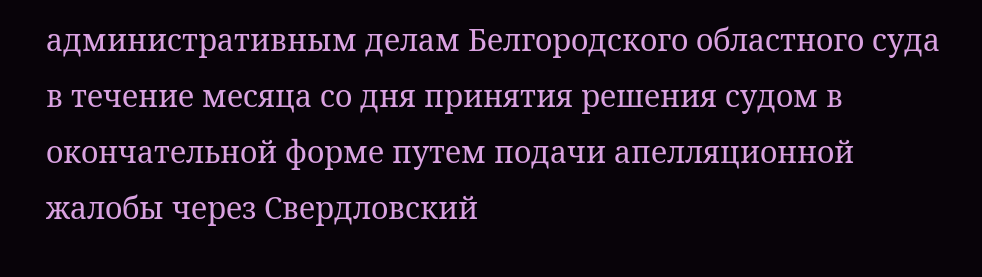административным делам Белгородского областного суда в течение месяца со дня принятия решения судом в окончательной форме путем подачи апелляционной жалобы через Свердловский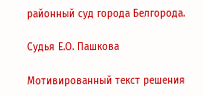районный суд города Белгорода.

Судья Е.О. Пашкова

Мотивированный текст решения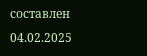составлен 04.02.2025